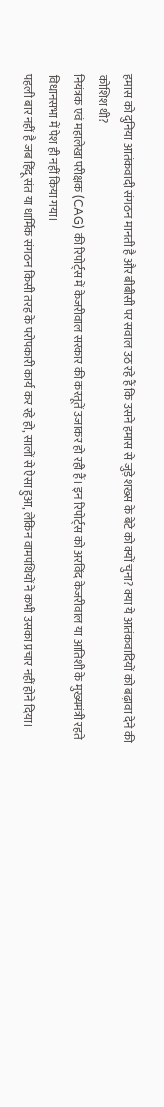हमास को दुनिया आतंकवादी संगठन मानती है और बीबीसी पर सवाल उठ रहे हैं कि उसने हमास से जुड़े शख्स के बेटे को क्यों चुना? क्या ये आतंकवादियों को बढ़ावा देने की कोशिश थी?
नियंत्रक एवं महालेखा परीक्षक (CAG) की रिपोर्ट्स में केजरीवाल सरकार की करतूतें उजाकर हो रही हैं। इन रिपोर्ट्स को अरविंद केजरीवाल या आतिशी के मुख्यमंत्री रहते विधानसभा में पेश ही नहीं किया गया।
पहली बार नहीं है जब हिंदू संत या धार्मिक संगठन किसी तरह के परोपकारी कार्य कर रहे हो, सालों से ऐसा हुआ, लेकिन वामपंथियों ने कभी उसका प्रचार नहीं होने दिया।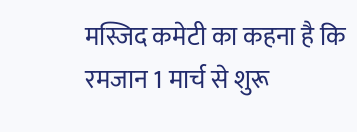मस्जिद कमेटी का कहना है कि रमजान 1 मार्च से शुरू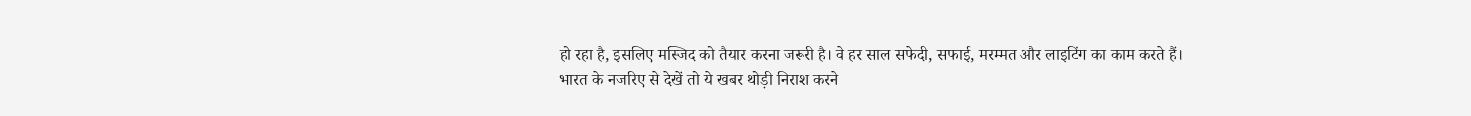हो रहा है, इसलिए मस्जिद को तैयार करना जरूरी है। वे हर साल सफेदी, सफाई, मरम्मत और लाइटिंग का काम करते हैं।
भारत के नजरिए से देखें तो ये खबर थोड़ी निराश करने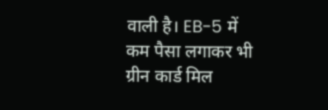वाली है। EB-5 में कम पैसा लगाकर भी ग्रीन कार्ड मिल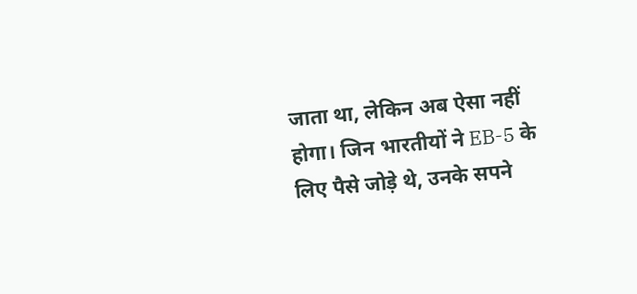जाता था, लेकिन अब ऐसा नहीं होगा। जिन भारतीयों ने EB-5 के लिए पैसे जोड़े थे, उनके सपने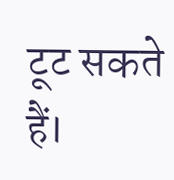टूट सकते हैं।